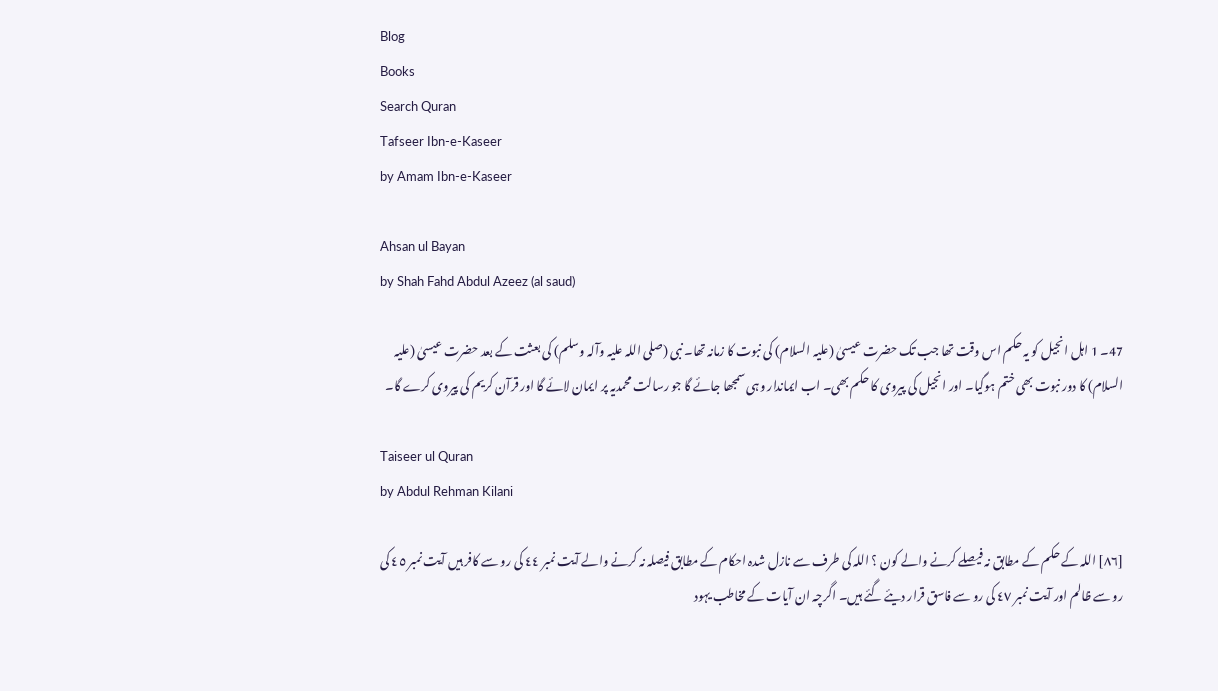Blog
Books
Search Quran
Tafseer Ibn-e-Kaseer
by Amam Ibn-e-Kaseer

Ahsan ul Bayan
by Shah Fahd Abdul Azeez (al saud)

47۔ 1 اہل انجیل کو یہ حکم اس وقت تھا جب تک حضرت عیسیٰ (علیہ السلام) کی نبوت کا زمانہ تھا۔ نبی (صلی اللہ علیہ وآلہ وسلم) کی بعثت کے بعد حضرت عیسیٰ (علیہ السلام) کا دور نبوت بھی ختم ہوگیا۔ اور انجیل کی پیروی کا حکم بھی۔ اب ایماندار وہی سمجھا جائے گا جو رسالت محمدیہ پر ایمان لائے گا اور قرآن کریم کی پیروی کرے گا۔

Taiseer ul Quran
by Abdul Rehman Kilani

[٨٦] اللہ کے حکم کے مطابق نہ فیصلے کرنے والے کون ؟ اللہ کی طرف سے نازل شدہ احکام کے مطابق فیصلہ نہ کرنے والے آیت نمبر ٤٤ کی رو سے کافر ہیں آیت نمبر ٤٥ کی رو سے ظالم اور آیت نمبر ٤٧ کی رو سے فاسق قرار دیئے گئے ہیں۔ اگرچہ ان آیات کے مخاطب یہود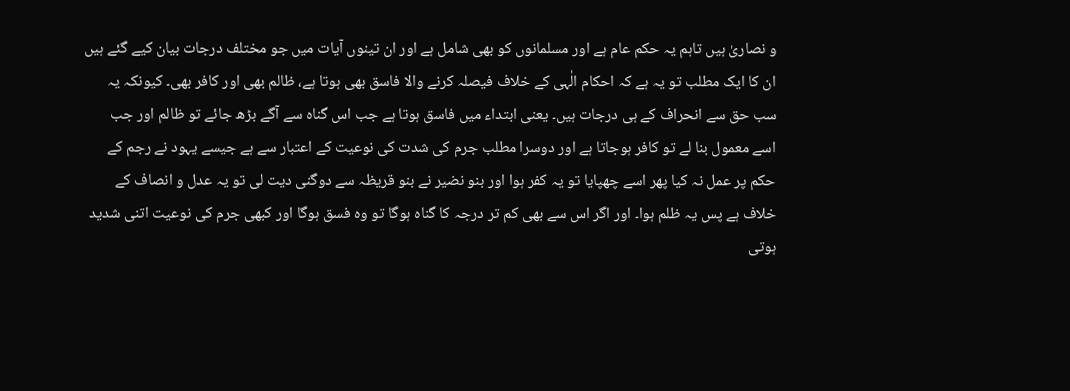و نصاریٰ ہیں تاہم یہ حکم عام ہے اور مسلمانوں کو بھی شامل ہے اور ان تینوں آیات میں جو مختلف درجات بیان کیے گئے ہیں ان کا ایک مطلب تو یہ ہے کہ احکام الٰہی کے خلاف فیصلہ کرنے والا فاسق بھی ہوتا ہے، ظالم بھی اور کافر بھی۔ کیونکہ یہ سب حق سے انحراف کے ہی درجات ہیں۔ یعنی ابتداء میں فاسق ہوتا ہے جب اس گناہ سے آگے بڑھ جائے تو ظالم اور جب اسے معمول بنا لے تو کافر ہوجاتا ہے اور دوسرا مطلب جرم کی شدت کی نوعیت کے اعتبار سے ہے جیسے یہود نے رجم کے حکم پر عمل نہ کیا پھر اسے چھپایا تو یہ کفر ہوا اور بنو نضیر نے بنو قریظہ سے دوگنی دیت لی تو یہ عدل و انصاف کے خلاف ہے پس یہ ظلم ہوا۔ اور اگر اس سے بھی کم تر درجہ کا گناہ ہوگا تو وہ فسق ہوگا اور کبھی جرم کی نوعیت اتنی شدید ہوتی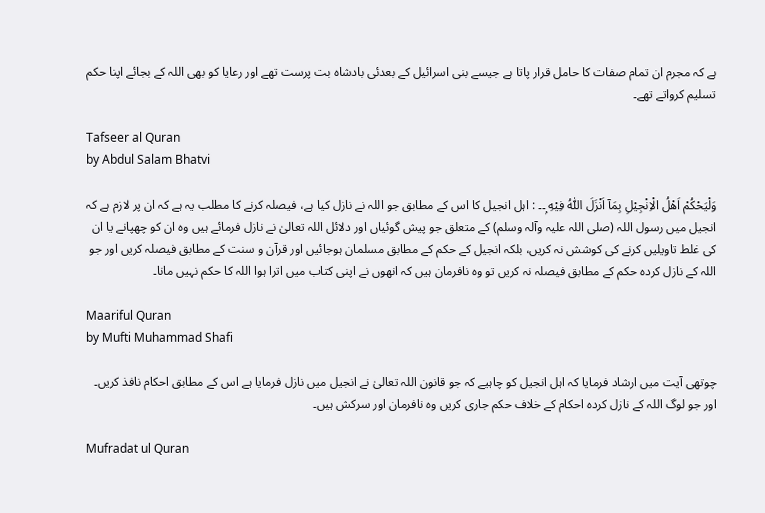ہے کہ مجرم ان تمام صفات کا حامل قرار پاتا ہے جیسے بنی اسرائیل کے بعدئی بادشاہ بت پرست تھے اور رعایا کو بھی اللہ کے بجائے اپنا حکم تسلیم کرواتے تھے۔

Tafseer al Quran
by Abdul Salam Bhatvi

وَلْيَحْكُمْ اَهْلُ الْاِنْجِيْلِ بِمَآ اَنْزَلَ اللّٰهُ فِيْهِ ۭ۔۔ : اہل انجیل کا اس کے مطابق جو اللہ نے نازل کیا ہے، فیصلہ کرنے کا مطلب یہ ہے کہ ان پر لازم ہے کہ انجیل میں رسول اللہ (صلی اللہ علیہ وآلہ وسلم) کے متعلق جو پیش گوئیاں اور دلائل اللہ تعالیٰ نے نازل فرمائے ہیں وہ ان کو چھپانے یا ان کی غلط تاویلیں کرنے کی کوشش نہ کریں، بلکہ انجیل کے حکم کے مطابق مسلمان ہوجائیں اور قرآن و سنت کے مطابق فیصلہ کریں اور جو اللہ کے نازل کردہ حکم کے مطابق فیصلہ نہ کریں تو وہ نافرمان ہیں کہ انھوں نے اپنی کتاب میں اترا ہوا اللہ کا حکم نہیں مانا۔

Maariful Quran
by Mufti Muhammad Shafi

چوتھی آیت میں ارشاد فرمایا کہ اہل انجیل کو چاہیے کہ جو قانون اللہ تعالیٰ نے انجیل میں نازل فرمایا ہے اس کے مطابق احکام نافذ کریں۔ اور جو لوگ اللہ کے نازل کردہ احکام کے خلاف حکم جاری کریں وہ نافرمان اور سرکش ہیں۔

Mufradat ul Quran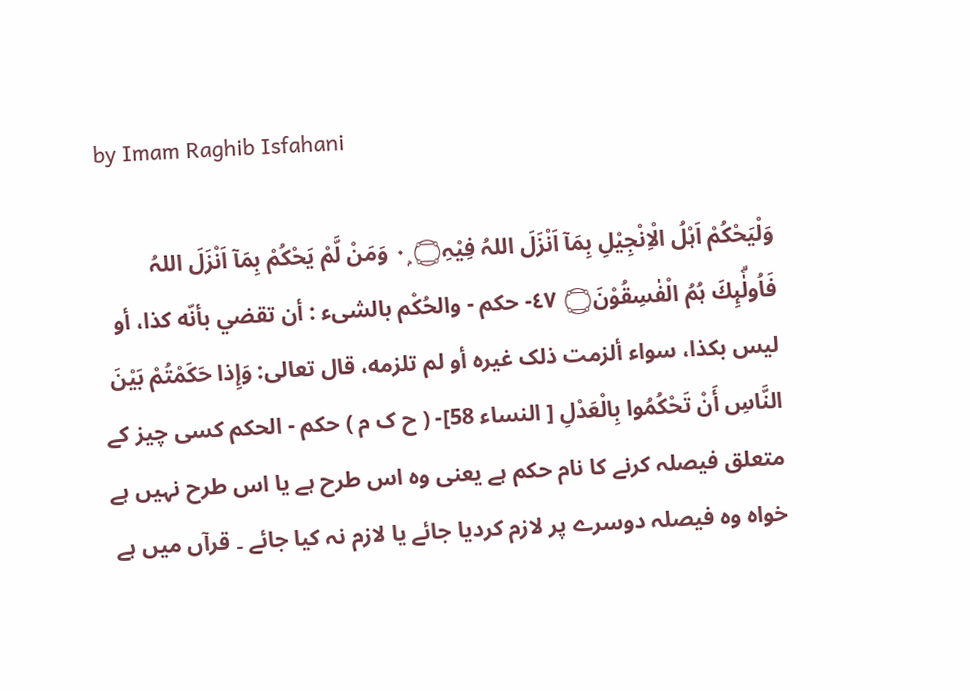by Imam Raghib Isfahani

وَلْيَحْكُمْ اَہْلُ الْاِنْجِيْلِ بِمَآ اَنْزَلَ اللہُ فِيْہِ۝ ٠ۭ وَمَنْ لَّمْ يَحْكُمْ بِمَآ اَنْزَلَ اللہُ فَاُولٰۗىِٕكَ ہُمُ الْفٰسِقُوْنَ۝ ٤٧- حكم - والحُكْم بالشیء : أن تقضي بأنّه كذا، أو ليس بکذا، سواء ألزمت ذلک غيره أو لم تلزمه، قال تعالی: وَإِذا حَكَمْتُمْ بَيْنَ النَّاسِ أَنْ تَحْكُمُوا بِالْعَدْلِ [ النساء 58]- ( ح ک م ) حکم - الحکم کسی چیز کے متعلق فیصلہ کرنے کا نام حکم ہے یعنی وہ اس طرح ہے یا اس طرح نہیں ہے خواہ وہ فیصلہ دوسرے پر لازم کردیا جائے یا لازم نہ کیا جائے ۔ قرآں میں ہے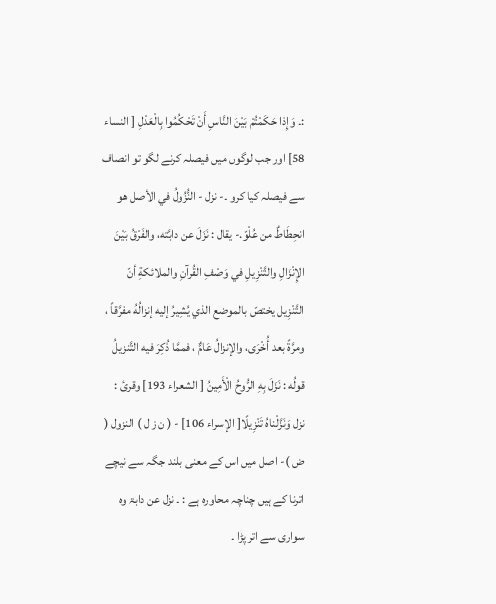:۔ وَإِذا حَكَمْتُمْ بَيْنَ النَّاسِ أَنْ تَحْكُمُوا بِالْعَدْلِ [ النساء 58] اور جب لوگوں میں فیصلہ کرنے لگو تو انصاف سے فیصلہ کیا کرو ۔- نزل - النُّزُولُ في الأصل هو انحِطَاطٌ من عُلْوّ.- يقال : نَزَلَ عن دابَّته، والفَرْقُ بَيْنَ الإِنْزَالِ والتَّنْزِيلِ في وَصْفِ القُرآنِ والملائكةِ أنّ التَّنْزِيل يختصّ بالموضع الذي يُشِيرُ إليه إنزالُهُ مفرَّقاً ، ومرَّةً بعد أُخْرَى، والإنزالُ عَامٌّ ، فممَّا ذُكِرَ فيه التَّنزیلُ قولُه : نَزَلَ بِهِ الرُّوحُ الْأَمِينُ [ الشعراء 193] وقرئ : نزل وَنَزَّلْناهُ تَنْزِيلًا[ الإسراء 106] - ( ن ز ل ) النزول ( ض )- اصل میں اس کے معنی بلند جگہ سے نیچے اترنا کے ہیں چناچہ محاورہ ہے : ۔ نزل عن دابۃ وہ سواری سے اتر پڑا ۔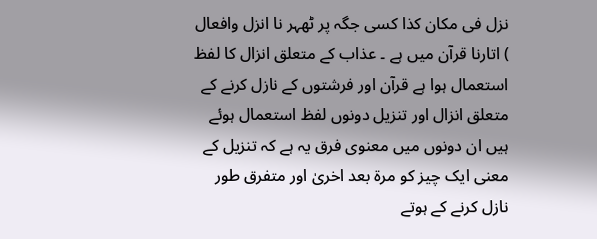نزل فی مکان کذا کسی جگہ پر ٹھہر نا انزل وافعال ) اتارنا قرآن میں ہے ۔ عذاب کے متعلق انزال کا لفظ استعمال ہوا ہے قرآن اور فرشتوں کے نازل کرنے کے متعلق انزال اور تنزیل دونوں لفظ استعمال ہوئے ہیں ان دونوں میں معنوی فرق یہ ہے کہ تنزیل کے معنی ایک چیز کو مرۃ بعد اخریٰ اور متفرق طور نازل کرنے کے ہوتے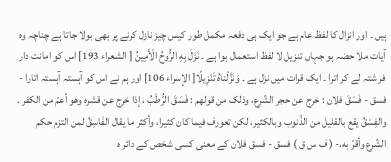ہیں ۔ اور انزال کا لفظ عام ہے جو ایک ہی دفعہ مکمل طور کیس چیز نازل کرنے پر بھی بولا جاتا ہے چناچہ وہ آیات ملا حضہ ہو جہاں تنزیل لا لفظ استعمال ہوا ہے ۔ نَزَلَ بِهِ الرُّوحُ الْأَمِينُ [ الشعراء 193] اس کو امانت دار فر شتہ لے کر اترا ۔ ایک قرات میں نزل ہے ۔ وَنَزَّلْناهُ تَنْزِيلًا[ الإسراء 106] اور ہم نے اس کو آہستہ آہستہ اتارا - فسق - فَسَقَ فلان : خرج عن حجر الشّرع، وذلک من قولهم : فَسَقَ الرُّطَبُ ، إذا خرج عن قشره وهو أعمّ من الکفر . والفِسْقُ يقع بالقلیل من الذّنوب وبالکثير، لکن تعورف فيما کان کثيرا، وأكثر ما يقال الفَاسِقُ لمن التزم حکم الشّرع وأقرّ به،- ( ف س ق ) فسق - فسق فلان کے معنی کسی شخص کے دائر ہ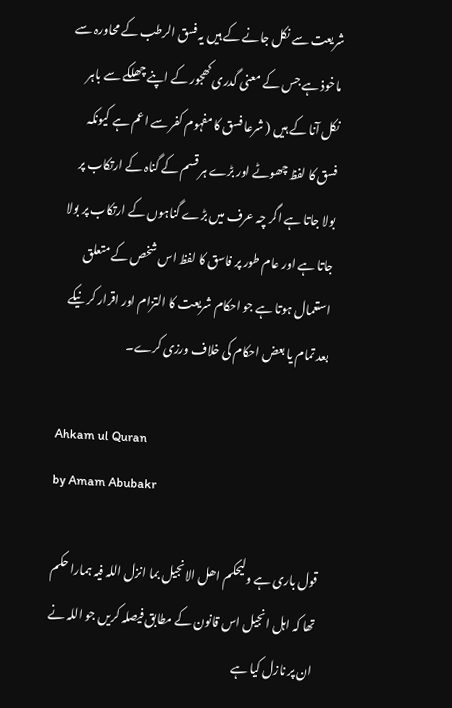شریعت سے نکل جانے کے ہیں یہ فسق الرطب کے محاورہ سے ماخوذ ہے جس کے معنی گدری کھجور کے اپنے چھلکے سے باہر نکل آنا کے ہیں ( شرعا فسق کا مفہوم کفر سے اعم ہے کیونکہ فسق کا لفظ چھوٹے اور بڑے ہر قسم کے گناہ کے ارتکاب پر بولا جاتا ہے اگر چہ عرف میں بڑے گناہوں کے ارتکاب پر بولا جاتا ہے اور عام طور پر فاسق کا لفظ اس شخص کے متعلق استعمال ہوتا ہے جو احکام شریعت کا التزام اور اقرار کر نیکے بعد تمام یا بعض احکام کی خلاف ورزی کرے۔

Ahkam ul Quran
by Amam Abubakr

قول باری ہے ولیحکم اھل الانجیل بما انزل اللہ فیہ ہمارا حکم تھا کہ اہل انجیل اس قانون کے مطابق فیصلہ کریں جو اللہ نے ان پر نازل کیا ہے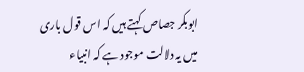ابوبکر جصاص کہتے ہیں کہ اس قول باری میں یہ دلالت موجود ہے کہ انبیاء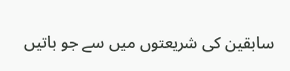سابقین کی شریعتوں میں سے جو باتیں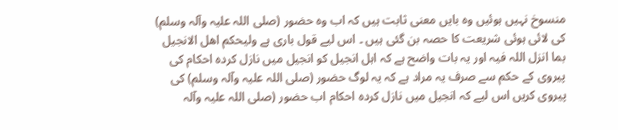منسوخ نہیں ہوئیں وہ بایں معنی ثابت ہیں کہ اب وہ حضور (صلی اللہ علیہ وآلہ وسلم) کی لائی ہوئی شریعت کا حصہ بن گئی ہیں ۔ اس لیے قول باری ہے ولیحکم اھل الانجیل بما انزل اللہ فیہ اور یہ بات واضح ہے کہ اہل انجیل کو انجیل میں نازل کردہ احکام کی پیروی کے حکم سے صرف یہ مراد ہے کہ یہ لوگ حضور (صلی اللہ علیہ وآلہ وسلم) کی پیروی کریں اس لیے کہ انجیل میں نازل کردہ احکام اب حضور (صلی اللہ علیہ وآلہ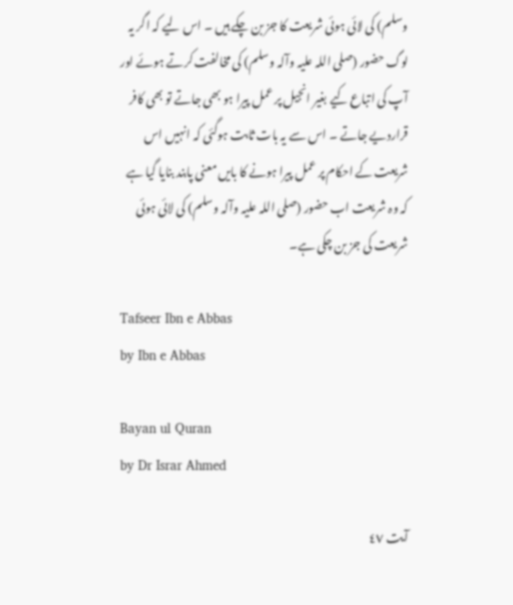وسلم) کی لائی ہوئی شریعت کا جز بن چکے ہیں ۔ اس لیے کہ اگر یہ لوگ حضور (صلی اللہ علیہ وآلہ وسلم) کی مخالفت کرتے ہوئے اور آپ کی اتباع کیے بغیر انجیل پر عمل پیرا ہو بھی جاتے تو بھی کافر قراردیے جاتے ۔ اس سے یہ بات ثابت ہوگئی کہ انہیں اس شریعت کے احکام پر عمل پیرا ہونے کا بایں معنی پابند بنایا گیا ہے کہ وہ شریعت اب حضور (صلی اللہ علیہ وآلہ وسلم) کی لائی ہوئی شریعت کی جز بن چکی ہے۔

Tafseer Ibn e Abbas
by Ibn e Abbas

Bayan ul Quran
by Dr Israr Ahmed

آیت ٤٧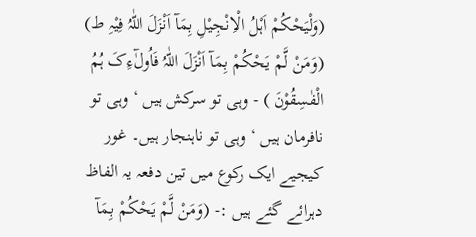(وَلْیَحْکُمْ اَہْلُ الْاِنْجِیْلِ بِمَآ اَنْزَلَ اللّٰہُ فِیْہِ ط) (وَمَنْ لَّمْ یَحْکُمْ بِمَآ اَنْزَلَ اللّٰہُ فَاُولٰٓءِکَ ہُمُ الْفٰسِقُوْنَ ) - وہی تو سرکش ہیں ‘ وہی تو نافرمان ہیں ‘ وہی تو ناہنجار ہیں۔ غور کیجیے ایک رکوع میں تین دفعہ یہ الفاظ دہرائے گئے ہیں :- (وَمَنْ لَّمْ یَحْکُمْ بِمَآ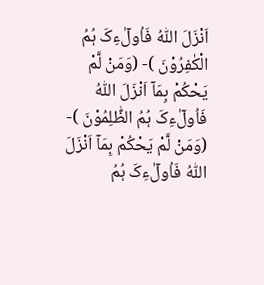اَنْزَلَ اللّٰہُ فَاُولٰٓءِکَ ہُمُ الْکٰفِرُوْنَ )- (وَمَنْ لَّمْ یَحْکُمْ بِمَآ اَنْزَلَ اللّٰہُ فَاُولٰٓءِکَ ہُمُ الظّٰلِمُوْنَ )- (وَمَنْ لَّمْ یَحْکُمْ بِمَآ اَنْزَلَ اللّٰہُ فَاُولٰٓءِکَ ہُمُ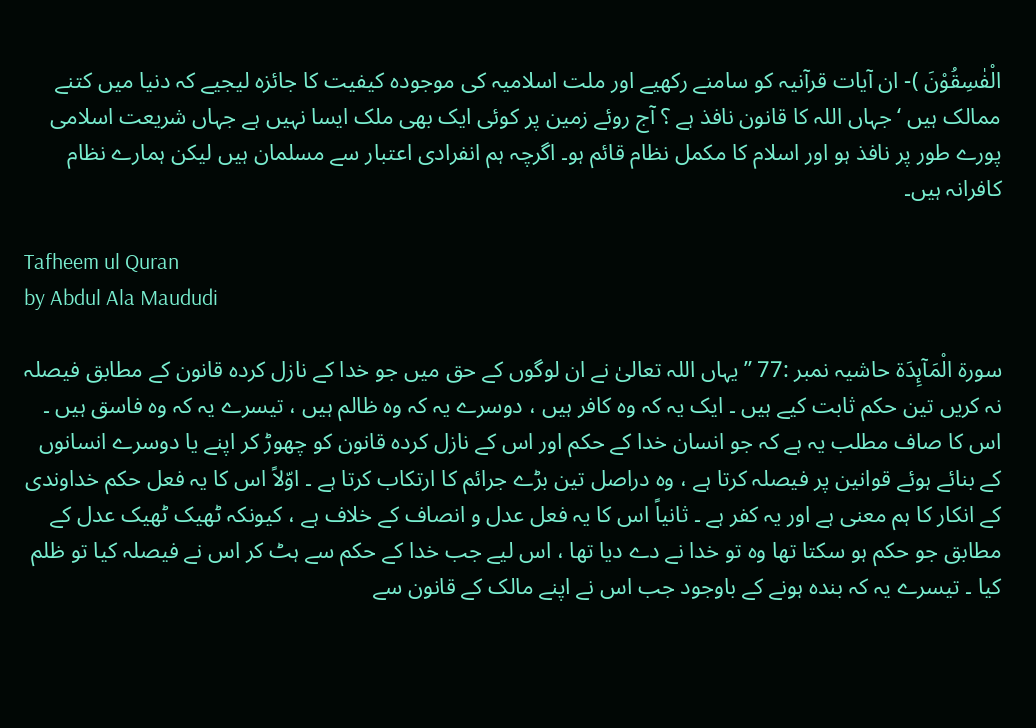الْفٰسِقُوْنَ )- ان آیات قرآنیہ کو سامنے رکھیے اور ملت اسلامیہ کی موجودہ کیفیت کا جائزہ لیجیے کہ دنیا میں کتنے ممالک ہیں ‘ جہاں اللہ کا قانون نافذ ہے ؟ آج روئے زمین پر کوئی ایک بھی ملک ایسا نہیں ہے جہاں شریعت اسلامی پورے طور پر نافذ ہو اور اسلام کا مکمل نظام قائم ہو۔ اگرچہ ہم انفرادی اعتبار سے مسلمان ہیں لیکن ہمارے نظام کافرانہ ہیں۔

Tafheem ul Quran
by Abdul Ala Maududi

سورة الْمَآىِٕدَة حاشیہ نمبر :77 ”یہاں اللہ تعالیٰ نے ان لوگوں کے حق میں جو خدا کے نازل کردہ قانون کے مطابق فیصلہ نہ کریں تین حکم ثابت کیے ہیں ۔ ایک یہ کہ وہ کافر ہیں ، دوسرے یہ کہ وہ ظالم ہیں ، تیسرے یہ کہ وہ فاسق ہیں ۔ اس کا صاف مطلب یہ ہے کہ جو انسان خدا کے حکم اور اس کے نازل کردہ قانون کو چھوڑ کر اپنے یا دوسرے انسانوں کے بنائے ہوئے قوانین پر فیصلہ کرتا ہے ، وہ دراصل تین بڑے جرائم کا ارتکاب کرتا ہے ۔ اوّلاً اس کا یہ فعل حکم خداوندی کے انکار کا ہم معنی ہے اور یہ کفر ہے ۔ ثانیاً اس کا یہ فعل عدل و انصاف کے خلاف ہے ، کیونکہ ٹھیک ٹھیک عدل کے مطابق جو حکم ہو سکتا تھا وہ تو خدا نے دے دیا تھا ، اس لیے جب خدا کے حکم سے ہٹ کر اس نے فیصلہ کیا تو ظلم کیا ۔ تیسرے یہ کہ بندہ ہونے کے باوجود جب اس نے اپنے مالک کے قانون سے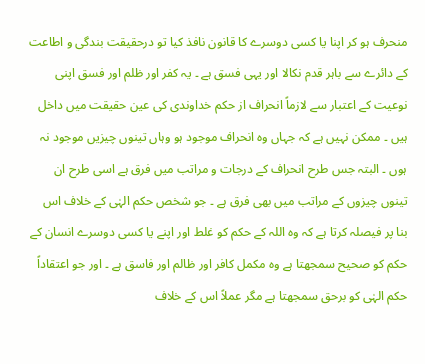منحرف ہو کر اپنا یا کسی دوسرے کا قانون نافذ کیا تو درحقیقت بندگی و اطاعت کے دائرے سے باہر قدم نکالا اور یہی فسق ہے ۔ یہ کفر اور ظلم اور فسق اپنی نوعیت کے اعتبار سے لازماً انحراف از حکم خداوندی کی عین حقیقت میں داخل ہیں ۔ ممکن نہیں ہے کہ جہاں وہ انحراف موجود ہو وہاں تینوں چیزیں موجود نہ ہوں ۔ البتہ جس طرح انحراف کے درجات و مراتب میں فرق ہے اسی طرح ان تینوں چیزوں کے مراتب میں بھی فرق ہے ۔ جو شخص حکم الہٰی کے خلاف اس بنا پر فیصلہ کرتا ہے کہ وہ اللہ کے حکم کو غلط اور اپنے یا کسی دوسرے انسان کے حکم کو صحیح سمجھتا ہے وہ مکمل کافر اور ظالم اور فاسق ہے ۔ اور جو اعتقاداً حکم الہٰی کو برحق سمجھتا ہے مگر عملاً اس کے خلاف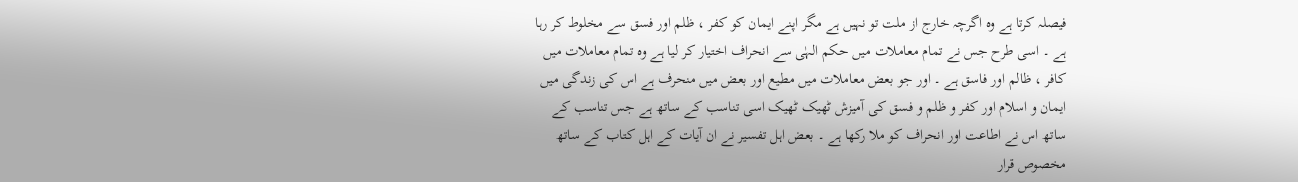فیصلہ کرتا ہے وہ اگرچہ خارج از ملت تو نہیں ہے مگر اپنے ایمان کو کفر ، ظلم اور فسق سے مخلوط کر رہا ہے ۔ اسی طرح جس نے تمام معاملات میں حکم الہٰی سے انحراف اختیار کر لیا ہے وہ تمام معاملات میں کافر ، ظالم اور فاسق ہے ۔ اور جو بعض معاملات میں مطیع اور بعض میں منحرف ہے اس کی زندگی میں ایمان و اسلام اور کفر و ظلم و فسق کی آمیزش ٹھیک ٹھیک اسی تناسب کے ساتھ ہے جس تناسب کے ساتھ اس نے اطاعت اور انحراف کو ملا رکھا ہے ۔ بعض اہل تفسیر نے ان آیات کے اہل کتاب کے ساتھ مخصوص قرار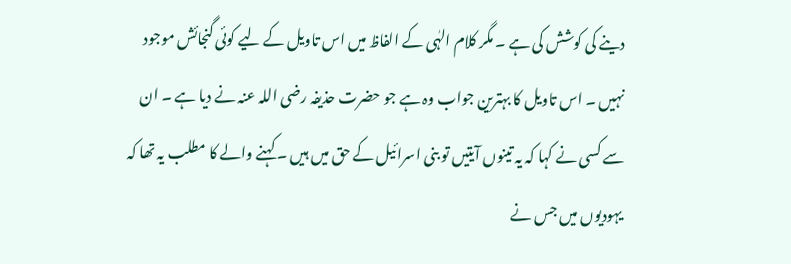دینے کی کوشش کی ہے ۔ مگر کلام الہٰی کے الفاظ میں اس تاویل کے لیے کوئی گنجائش موجود نہیں ۔ اس تاویل کا بہترین جواب وہ ہے جو حضرت حذیفہ رضی اللہ عنہ نے دیا ہے ۔ ان سے کسی نے کہا کہ یہ تینوں آیتیں تو بنی اسرائیل کے حق میں ہیں ۔ کہنے والے کا مطلب یہ تھا کہ یہودیوں میں جس نے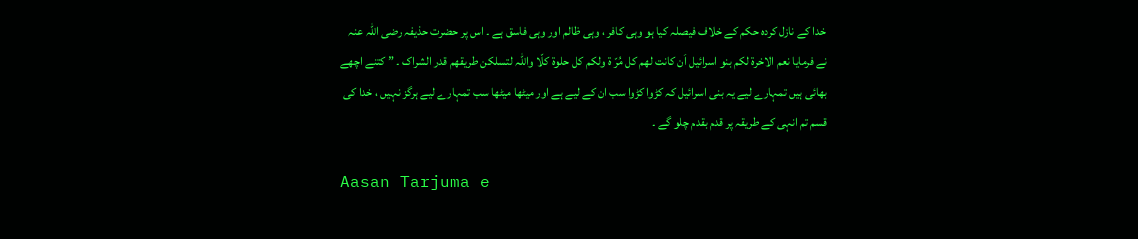خدا کے نازل کردہ حکم کے خلاف فیصلہ کیا ہو وہی کافر ، وہی ظالم اور وہی فاسق ہے ۔ اس پر حضرت حذیفہ رضی اللہ عنہ نے فرمایا نعم الاخرۃ لکم بنو اسرائیل اَن کانت لھم کل مُرّ ۃ ولکم کل حلوۃ کلّا واللہ لتسلکن طریقھم قدر الشراک ۔ ” کتنے اچھے بھائی ہیں تمہارے لیے یہ بنی اسرائیل کہ کڑوا کڑوا سب ان کے لیے ہے اور میٹھا میٹھا سب تمہارے لیے ہرگز نہیں ، خدا کی قسم تم انہی کے طریقہ پر قدم بقدم چلو گے ۔

Aasan Tarjuma e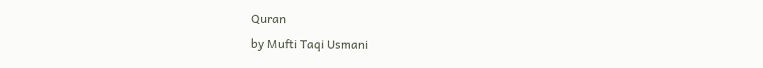Quran
by Mufti Taqi Usmani